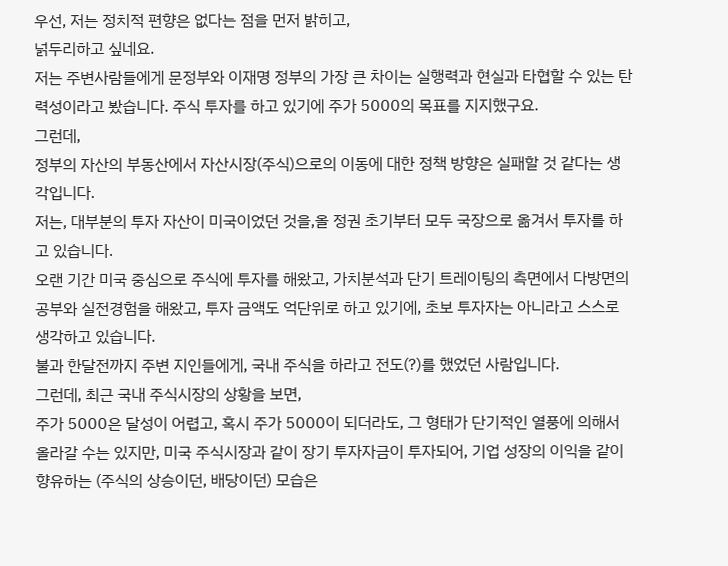우선, 저는 정치적 편향은 없다는 점을 먼저 밝히고,
넑두리하고 싶네요.
저는 주변사람들에게 문정부와 이재명 정부의 가장 큰 차이는 실행력과 현실과 타협할 수 있는 탄력성이라고 봤습니다. 주식 투자를 하고 있기에 주가 5000의 목표를 지지했구요.
그런데,
정부의 자산의 부동산에서 자산시장(주식)으로의 이동에 대한 정책 방향은 실패할 것 같다는 생각입니다.
저는, 대부분의 투자 자산이 미국이었던 것을,올 정권 초기부터 모두 국장으로 옮겨서 투자를 하고 있습니다.
오랜 기간 미국 중심으로 주식에 투자를 해왔고, 가치분석과 단기 트레이팅의 측면에서 다방면의 공부와 실전경험을 해왔고, 투자 금액도 억단위로 하고 있기에, 초보 투자자는 아니라고 스스로 생각하고 있습니다.
불과 한달전까지 주변 지인들에게, 국내 주식을 하라고 전도(?)를 했었던 사람입니다.
그런데, 최근 국내 주식시장의 상황을 보면,
주가 5000은 달성이 어렵고, 혹시 주가 5000이 되더라도, 그 형태가 단기적인 열풍에 의해서 올라갈 수는 있지만, 미국 주식시장과 같이 장기 투자자금이 투자되어, 기업 성장의 이익을 같이 향유하는 (주식의 상승이던, 배당이던) 모습은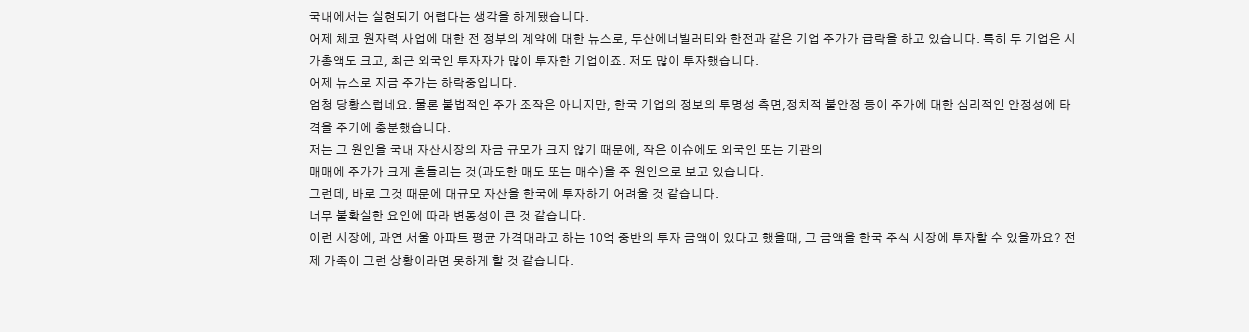국내에서는 실현되기 어렵다는 생각을 하게됐습니다.
어제 체코 원자력 사업에 대한 전 정부의 계약에 대한 뉴스로, 두산에너빌러티와 한전과 같은 기업 주가가 급락을 하고 있습니다. 특히 두 기업은 시가총액도 크고, 최근 외국인 투자자가 많이 투자한 기업이죠. 저도 많이 투자했습니다.
어제 뉴스로 지금 주가는 하락중입니다.
엄청 당황스럽네요. 물론 불법적인 주가 조작은 아니지만, 한국 기업의 정보의 투명성 측면,정치적 불안정 등이 주가에 대한 심리적인 안정성에 타격을 주기에 충분했습니다.
저는 그 원인을 국내 자산시장의 자금 규모가 크지 않기 때문에, 작은 이슈에도 외국인 또는 기관의
매매에 주가가 크게 흔들리는 것(과도한 매도 또는 매수)을 주 원인으로 보고 있습니다.
그런데, 바로 그것 때문에 대규모 자산을 한국에 투자하기 어려울 것 같습니다.
너무 불확실한 요인에 따라 변동성이 큰 것 같습니다.
이런 시장에, 과연 서울 아파트 평균 가격대라고 하는 10억 중반의 투자 금액이 있다고 했을때, 그 금액을 한국 주식 시장에 투자할 수 있을까요? 전 제 가족이 그런 상황이라면 못하게 할 것 같습니다.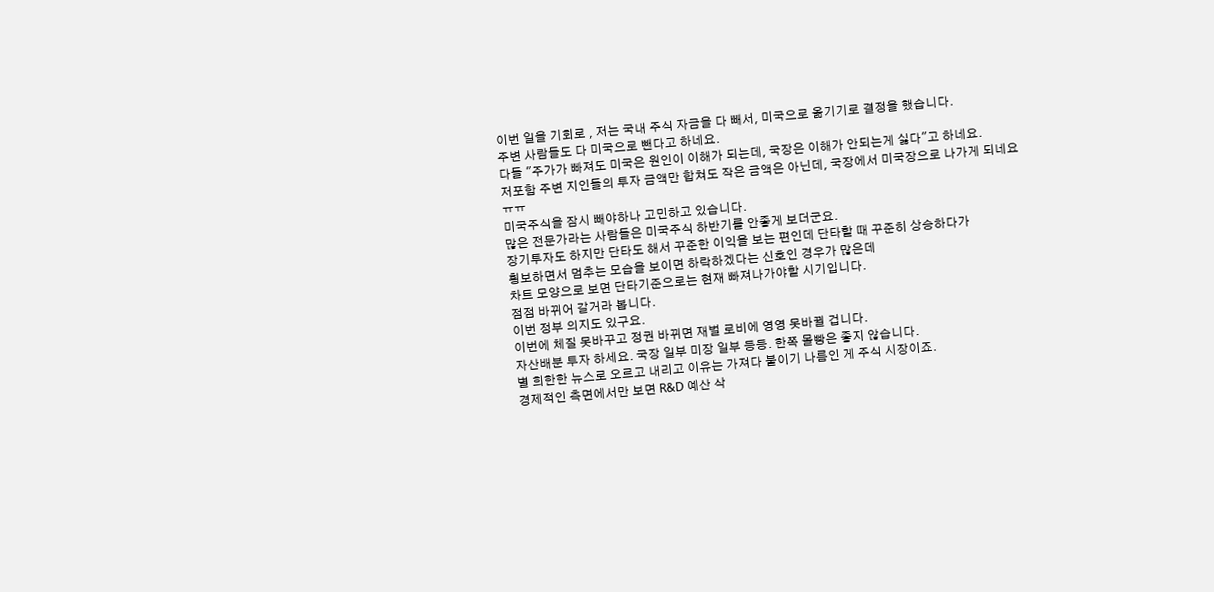이번 일을 기회로 , 저는 국내 주식 자금을 다 빼서, 미국으로 옮기기로 결정을 했습니다.
주변 사람들도 다 미국으로 뺀다고 하네요.
다들 "주가가 빠져도 미국은 원인이 이해가 되는데, 국장은 이해가 안되는게 싫다"고 하네요.
저포함 주변 지인들의 투자 금액만 합쳐도 작은 금액은 아닌데, 국장에서 미국장으로 나가게 되네요 ㅠㅠ
미국주식을 잠시 빼야하나 고민하고 있습니다.
많은 전문가라는 사람들은 미국주식 하반기를 안좋게 보더군요.
장기투자도 하지만 단타도 해서 꾸준한 이익을 보는 편인데 단타할 때 꾸준히 상승하다가
횡보하면서 멈추는 모습을 보이면 하락하겠다는 신호인 경우가 많은데
차트 모양으로 보면 단타기준으로는 현재 빠져나가야할 시기입니다.
점점 바뀌어 갈거라 봅니다.
이번 정부 의지도 있구요.
이번에 체질 못바꾸고 정권 바뀌면 재벌 로비에 영영 못바뀔 겁니다.
자산배분 투자 하세요. 국장 일부 미장 일부 등등. 한쪽 몰빵은 좋지 않습니다.
별 희한한 뉴스로 오르고 내리고 이유는 가져다 붙이기 나름인 게 주식 시장이죠.
경제적인 측면에서만 보면 R&D 예산 삭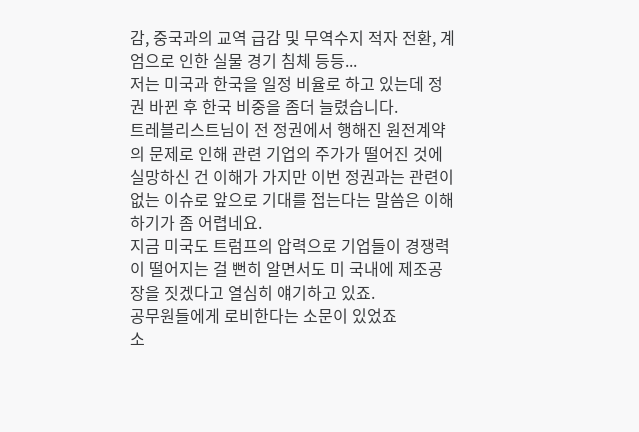감, 중국과의 교역 급감 및 무역수지 적자 전환, 계엄으로 인한 실물 경기 침체 등등...
저는 미국과 한국을 일정 비율로 하고 있는데 정권 바뀐 후 한국 비중을 좀더 늘렸습니다.
트레블리스트님이 전 정권에서 행해진 원전계약의 문제로 인해 관련 기업의 주가가 떨어진 것에 실망하신 건 이해가 가지만 이번 정권과는 관련이 없는 이슈로 앞으로 기대를 접는다는 말씀은 이해하기가 좀 어렵네요.
지금 미국도 트럼프의 압력으로 기업들이 경쟁력이 떨어지는 걸 뻔히 알면서도 미 국내에 제조공장을 짓겠다고 열심히 얘기하고 있죠.
공무원들에게 로비한다는 소문이 있었죠
소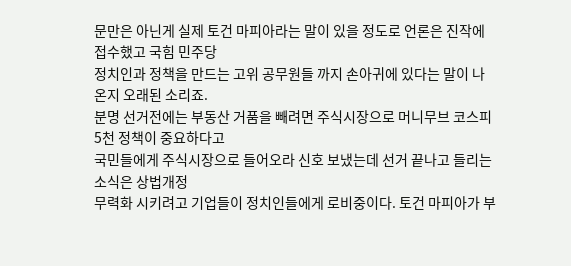문만은 아닌게 실제 토건 마피아라는 말이 있을 정도로 언론은 진작에 접수했고 국힘 민주당
정치인과 정책을 만드는 고위 공무원들 까지 손아귀에 있다는 말이 나온지 오래된 소리죠.
분명 선거전에는 부동산 거품을 빼려면 주식시장으로 머니무브 코스피 5천 정책이 중요하다고
국민들에게 주식시장으로 들어오라 신호 보냈는데 선거 끝나고 들리는 소식은 상법개정
무력화 시키려고 기업들이 정치인들에게 로비중이다. 토건 마피아가 부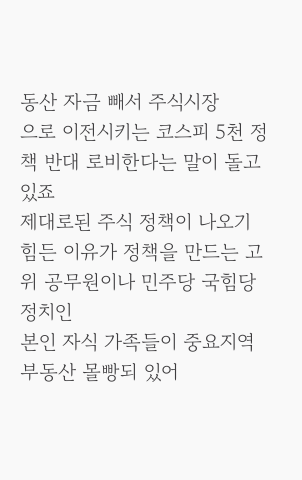동산 자금 빼서 주식시장
으로 이전시키는 코스피 5천 정책 반대 로비한다는 말이 돌고 있죠
제대로된 주식 정책이 나오기 힘든 이유가 정책을 만드는 고위 공무원이나 민주당 국힘당 정치인
본인 자식 가족들이 중요지역 부동산 몰빵되 있어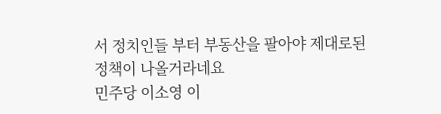서 정치인들 부터 부동산을 팔아야 제대로된
정책이 나올거라네요
민주당 이소영 이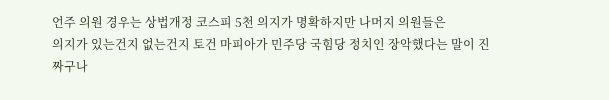언주 의원 경우는 상법개정 코스피 5천 의지가 명확하지만 나머지 의원들은
의지가 있는건지 없는건지 토건 마피아가 민주당 국힘당 정치인 장악했다는 말이 진짜구나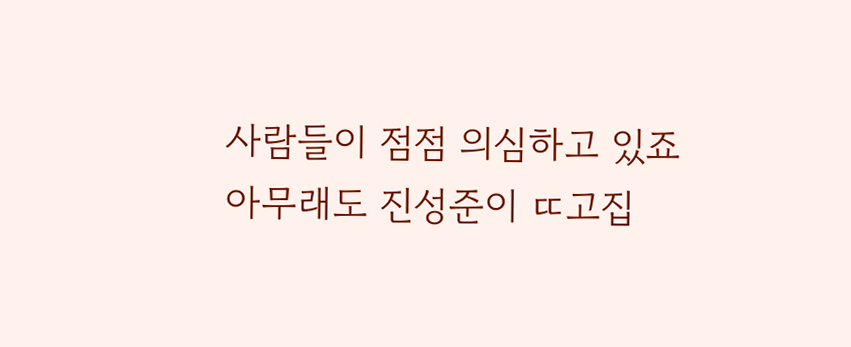사람들이 점점 의심하고 있죠
아무래도 진성준이 ㄸ고집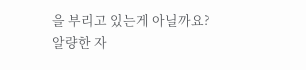을 부리고 있는게 아닐까요?
알량한 자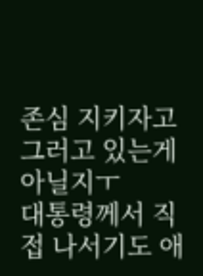존심 지키자고 그러고 있는게 아닐지ㅜ
대통령께서 직접 나서기도 애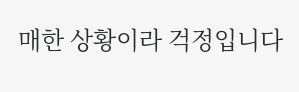매한 상황이라 걱정입니다